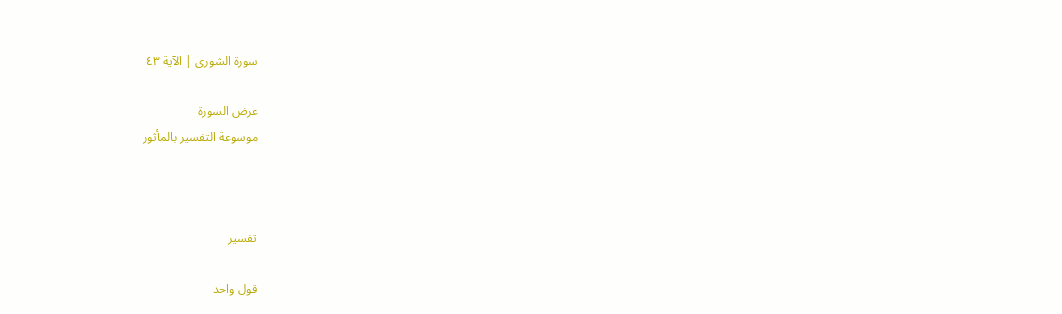سورة الشورى | الآية ٤٣

عرض السورة
موسوعة التفسير بالمأثور



تفسير

قول واحد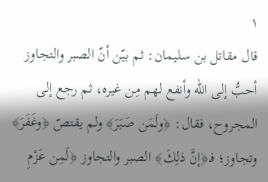١
قال مقاتل بن سليمان: ثم بيّن أنّ الصبر والتجاوز أحبُّ إلى الله وأنفع لهم مِن غيره، ثم رجع إلى المجروح، فقال: ﴿ولَمَن صَبَرَ﴾ ولم يقتصّ ﴿وغَفَرَ﴾ وتجاوز؛ فـ﴿إنَّ ذلِكَ﴾ الصبر والتجاوز ﴿لَمِن عَزْمِ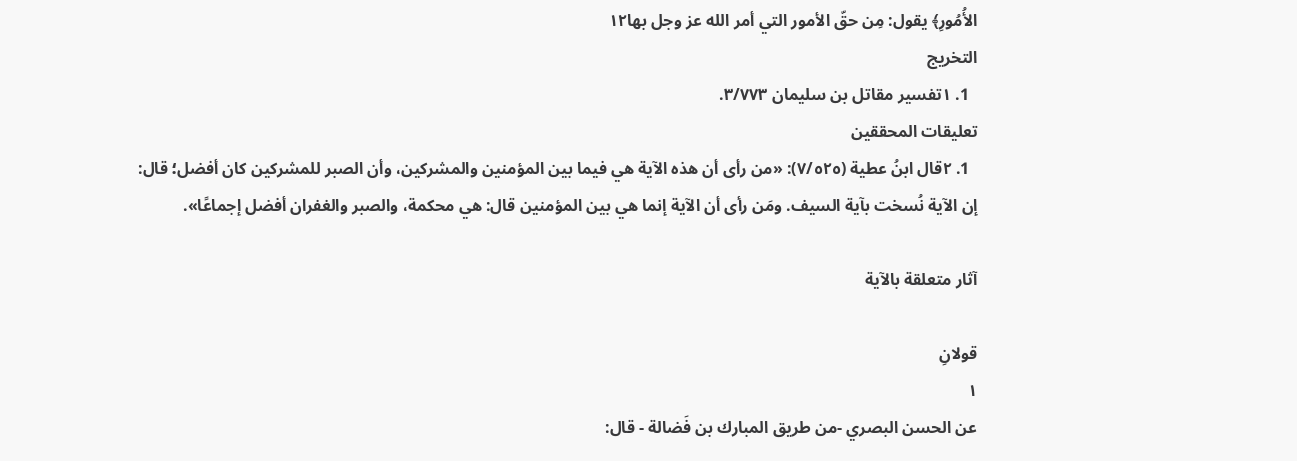الأُمُورِ﴾ يقول: مِن حقّ الأمور التي أمر الله عز وجل بها١٢
التخريج
  1. ١تفسير مقاتل بن سليمان ٣/٧٧٣.
تعليقات المحققين
  1. ٢قال ابنُ عطية (٧/٥٢٥): «من رأى أن هذه الآية هي فيما بين المؤمنين والمشركين، وأن الصبر للمشركين كان أفضل؛ قال: إن الآية نُسخت بآية السيف. ومَن رأى أن الآية إنما هي بين المؤمنين قال: هي محكمة، والصبر والغفران أفضل إجماعًا».

آثار متعلقة بالآية

قولانِ
١
عن الحسن البصري -من طريق المبارك بن فَضالة - قال: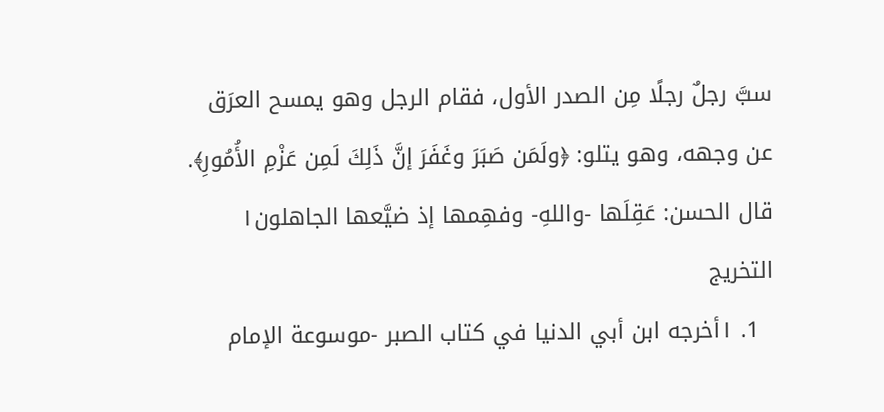سبَّ رجلٌ رجلًا مِن الصدر الأول، فقام الرجل وهو يمسح العرَق عن وجهه، وهو يتلو: ﴿ولَمَن صَبَرَ وغَفَرَ إنَّ ذَلِكَ لَمِن عَزْمِ الأُمُورِ﴾. قال الحسن: عَقِلَها -واللهِ- وفهِمها إذ ضيَّعها الجاهلون١
التخريج
  1. ١أخرجه ابن أبي الدنيا في كتاب الصبر -موسوعة الإمام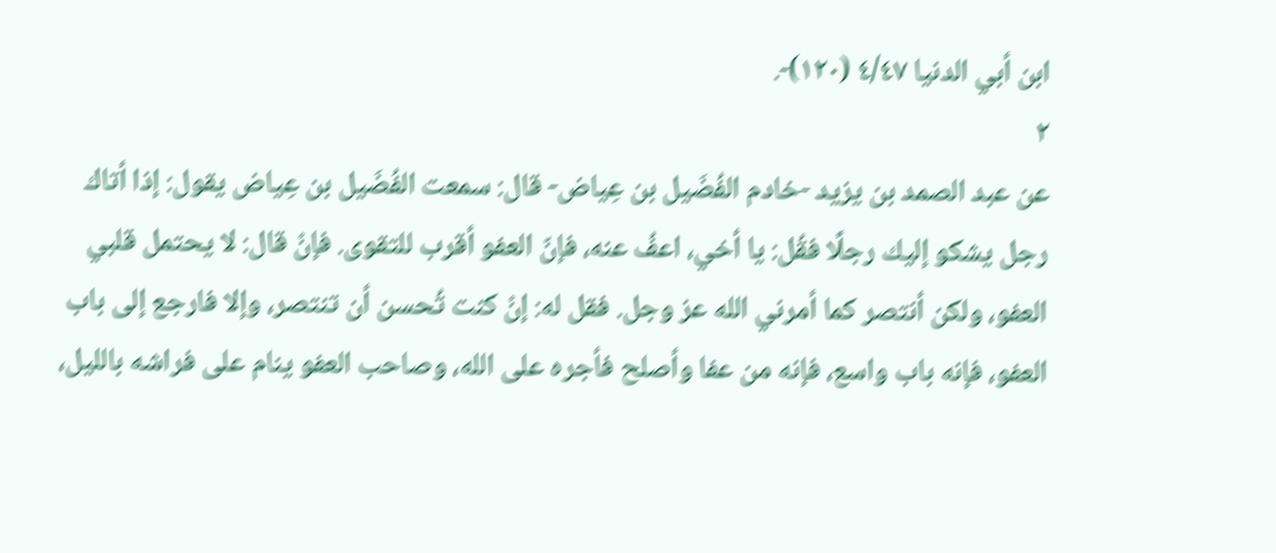ابن أبي الدنيا ٤/٤٧ (١٢٠)-.
٢
عن عبد الصمد بن يزيد -خادم الفُضَيل بن عِياض- قال: سمعت الفُضَيل بن عِياض يقول: إذا أتاك رجل يشكو إليك رجلًا فقُل: يا أخي، اعفُ عنه، فإنّ العفو أقرب للتقوى. فإنْ قال: لا يحتمل قلبي العفو، ولكن أنتصر كما أمرني الله عز وجل. فقل له: إنْ كنت تُحسن أن تنتصر، وإلا فارجع إلى باب العفو، فإنه باب واسع، فإنه من عفا وأصلح فأجره على الله، وصاحب العفو ينام على فراشه بالليل،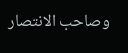وصاحب الانتصار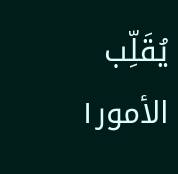يُقَلِّب الأمور١